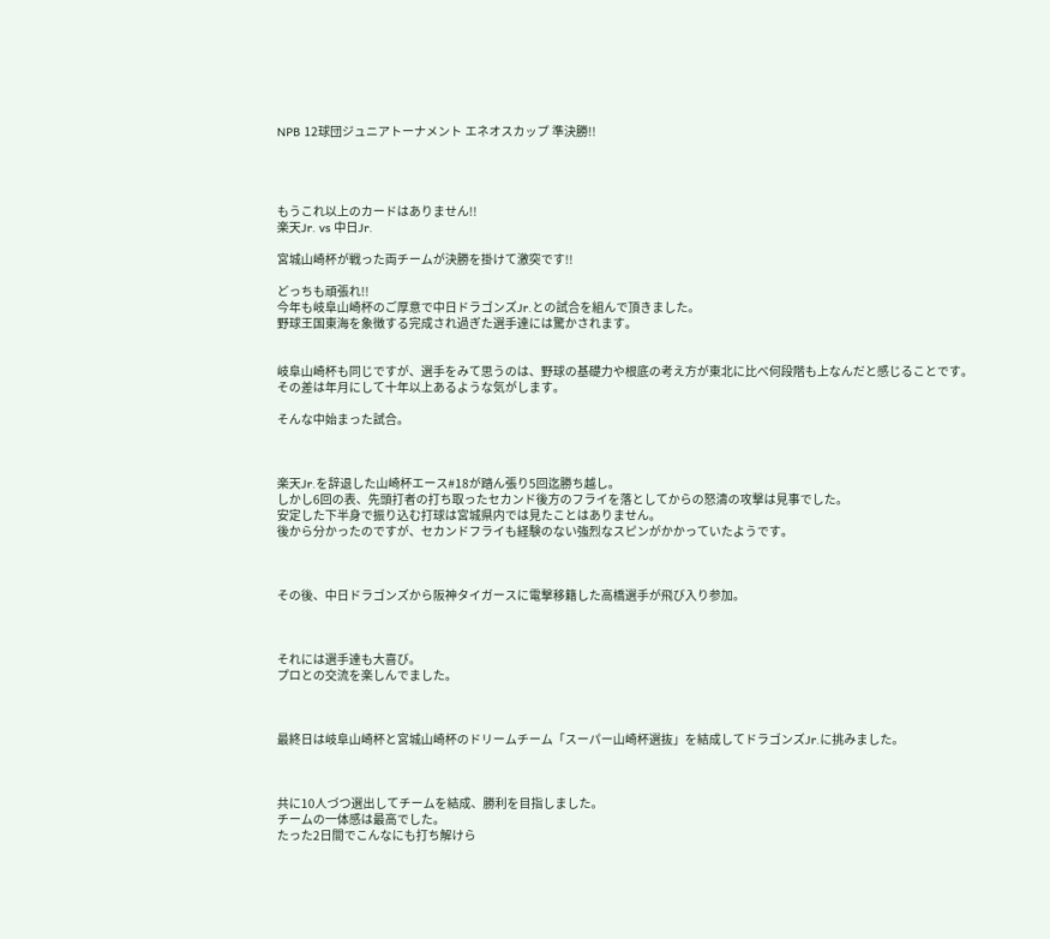NPB 12球団ジュニアトーナメント エネオスカップ 準決勝!!




もうこれ以上のカードはありません!!
楽天Jr. vs 中日Jr.

宮城山崎杯が戦った両チームが決勝を掛けて激突です!!

どっちも頑張れ!!
今年も岐阜山崎杯のご厚意で中日ドラゴンズJr.との試合を組んで頂きました。
野球王国東海を象徴する完成され過ぎた選手達には驚かされます。


岐阜山崎杯も同じですが、選手をみて思うのは、野球の基礎力や根底の考え方が東北に比べ何段階も上なんだと感じることです。
その差は年月にして十年以上あるような気がします。

そんな中始まった試合。



楽天Jr.を辞退した山崎杯エース#18が踏ん張り5回迄勝ち越し。
しかし6回の表、先頭打者の打ち取ったセカンド後方のフライを落としてからの怒濤の攻撃は見事でした。
安定した下半身で振り込む打球は宮城県内では見たことはありません。
後から分かったのですが、セカンドフライも経験のない強烈なスピンがかかっていたようです。



その後、中日ドラゴンズから阪神タイガースに電撃移籍した高橋選手が飛び入り参加。



それには選手達も大喜び。
プロとの交流を楽しんでました。



最終日は岐阜山崎杯と宮城山崎杯のドリームチーム「スーパー山崎杯選抜」を結成してドラゴンズJr.に挑みました。



共に10人づつ選出してチームを結成、勝利を目指しました。
チームの一体感は最高でした。
たった2日間でこんなにも打ち解けら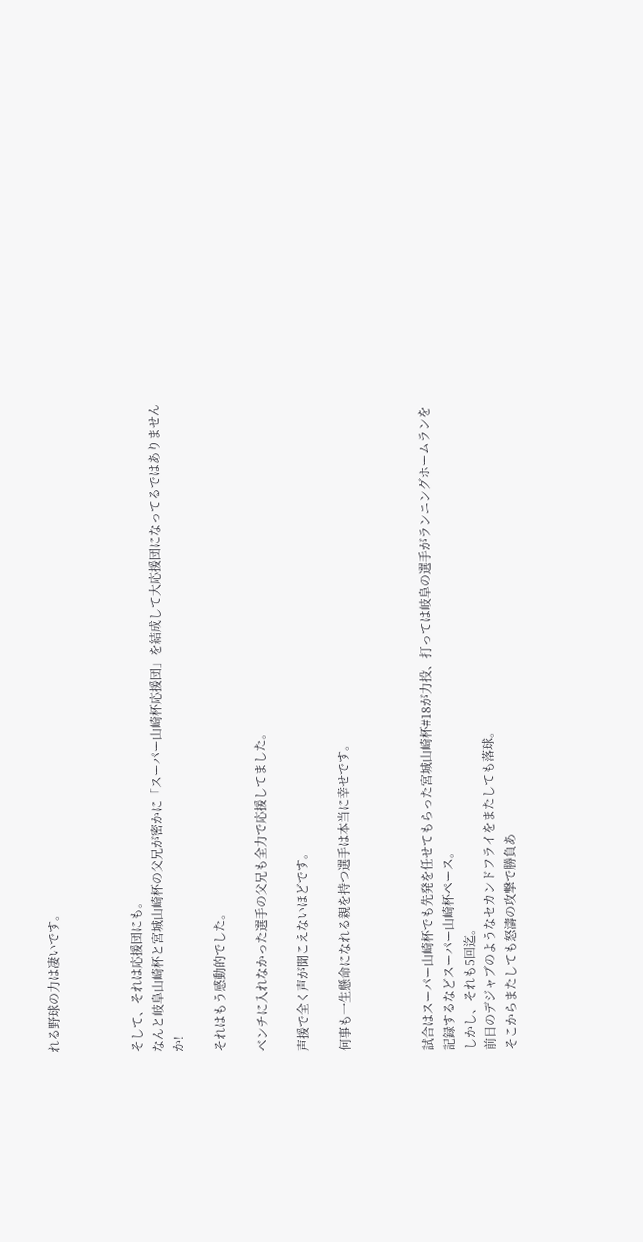れる野球の力は凄いです。



そして、それは応援団にも。
なんと岐阜山崎杯と宮城山崎杯の父兄が密かに「スーパー山崎杯応援団」を結成して大応援団になってるではありませんか!

それはもう感動的でした。

ベンチに入れなかった選手の父兄も全力で応援してました。

声援で全く声が聞こえないほどです。

何事も一生懸命になれる親を持つ選手は本当に幸せです。



試合はスーパー山崎杯でも先発を任せてもらった宮城山崎杯#18が力投、打っては岐阜の選手がランニングホームランを記録するなどスーパー山崎杯ペース。
しかし、それも5回迄。
前日のデジャブのようなセカンドフライをまたしても落球。
そこからまたしても怒濤の攻撃で勝負あ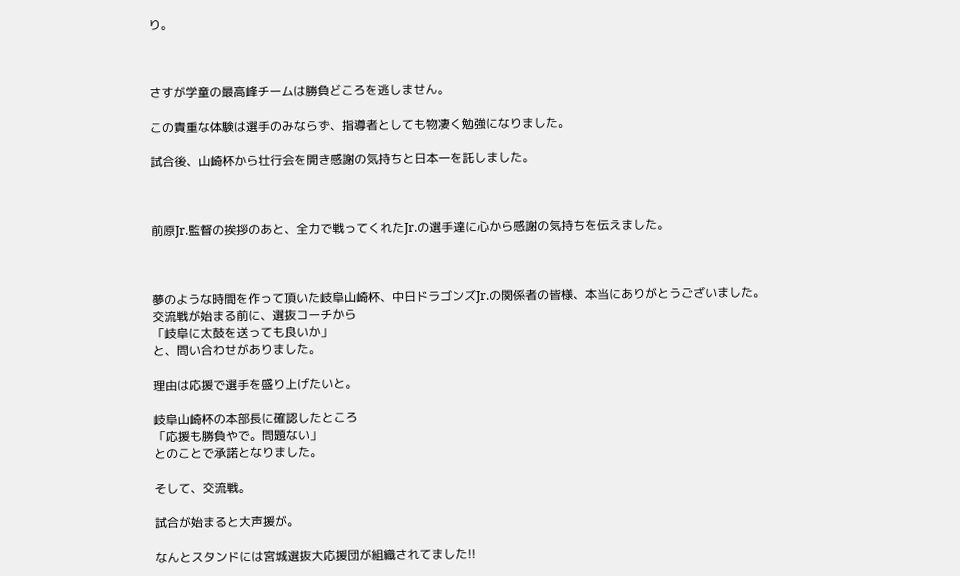り。



さすが学童の最高峰チームは勝負どころを逃しません。

この貴重な体験は選手のみならず、指導者としても物凄く勉強になりました。

試合後、山崎杯から壮行会を開き感謝の気持ちと日本一を託しました。



前原Jr.監督の挨拶のあと、全力で戦ってくれたJr.の選手達に心から感謝の気持ちを伝えました。



夢のような時間を作って頂いた岐阜山崎杯、中日ドラゴンズJr.の関係者の皆様、本当にありがとうございました。
交流戦が始まる前に、選抜コーチから
「岐阜に太鼓を送っても良いか」
と、問い合わせがありました。

理由は応援で選手を盛り上げたいと。

岐阜山崎杯の本部長に確認したところ
「応援も勝負やで。問題ない」
とのことで承諾となりました。

そして、交流戦。

試合が始まると大声援が。

なんとスタンドには宮城選抜大応援団が組織されてました!!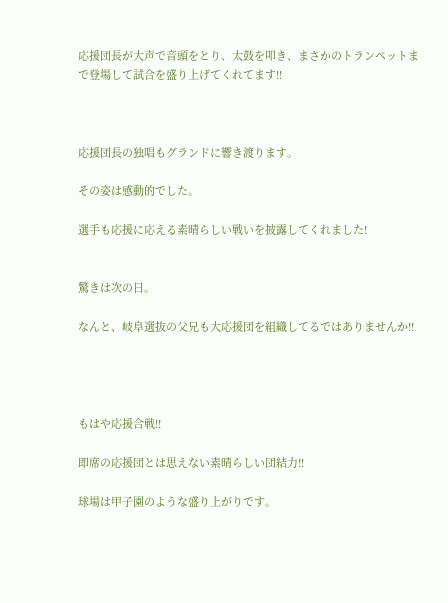応援団長が大声で音頭をとり、太鼓を叩き、まさかのトランペットまで登場して試合を盛り上げてくれてます!!



応援団長の独唱もグランドに響き渡ります。

その姿は感動的でした。

選手も応援に応える素晴らしい戦いを披露してくれました!


驚きは次の日。

なんと、岐阜選抜の父兄も大応援団を組織してるではありませんか!!




もはや応援合戦!!

即席の応援団とは思えない素晴らしい団結力!!

球場は甲子園のような盛り上がりです。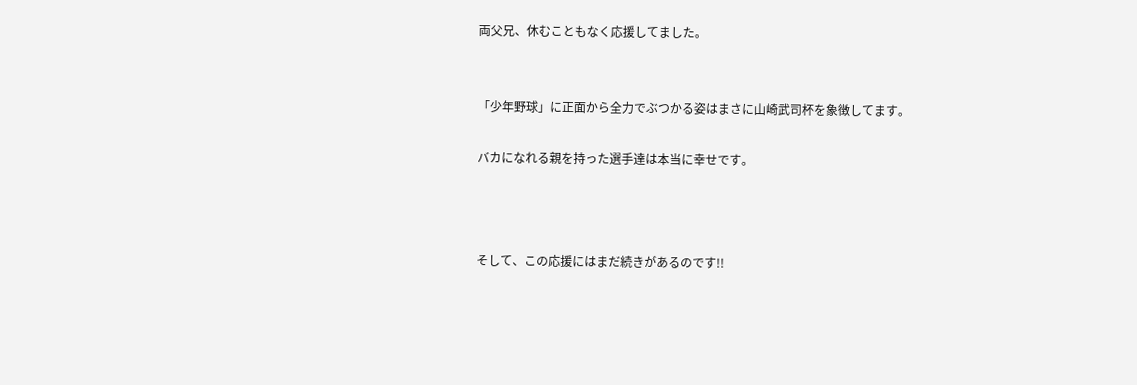両父兄、休むこともなく応援してました。


「少年野球」に正面から全力でぶつかる姿はまさに山崎武司杯を象徴してます。

バカになれる親を持った選手達は本当に幸せです。



そして、この応援にはまだ続きがあるのです!!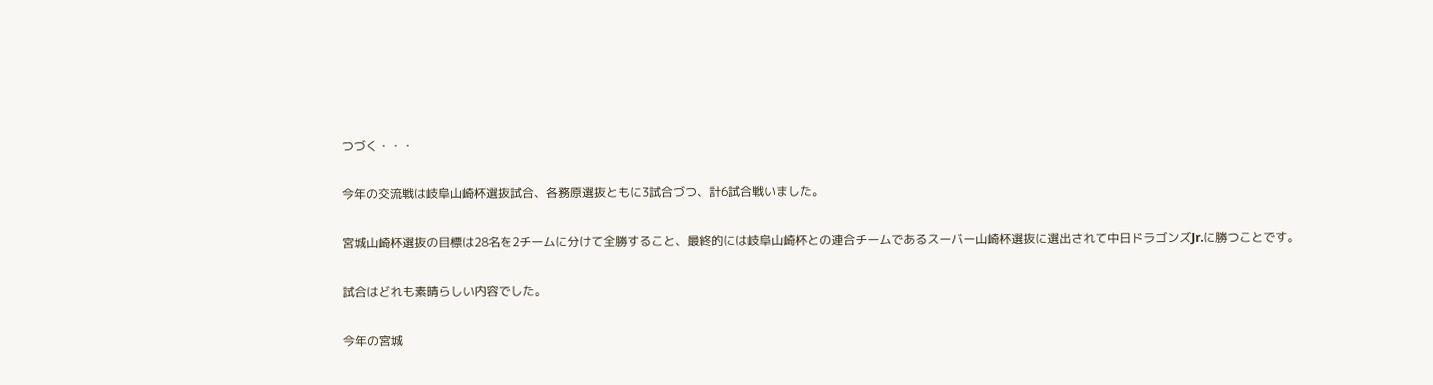つづく・・・

今年の交流戦は岐阜山崎杯選抜試合、各務原選抜ともに3試合づつ、計6試合戦いました。

宮城山崎杯選抜の目標は28名を2チームに分けて全勝すること、最終的には岐阜山崎杯との連合チームであるスーバー山崎杯選抜に選出されて中日ドラゴンズJr.に勝つことです。

試合はどれも素晴らしい内容でした。

今年の宮城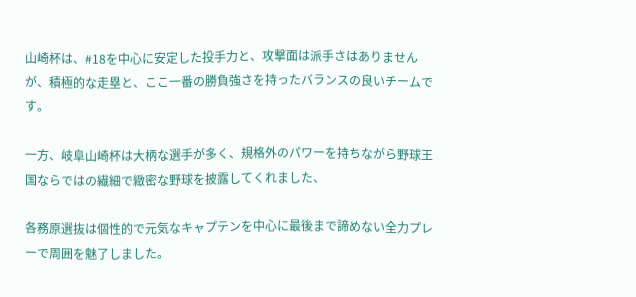山崎杯は、#18を中心に安定した投手力と、攻撃面は派手さはありませんが、積極的な走塁と、ここ一番の勝負強さを持ったバランスの良いチームです。

一方、岐阜山崎杯は大柄な選手が多く、規格外のパワーを持ちながら野球王国ならではの繊細で緻密な野球を披露してくれました、

各務原選抜は個性的で元気なキャプテンを中心に最後まで諦めない全力プレーで周囲を魅了しました。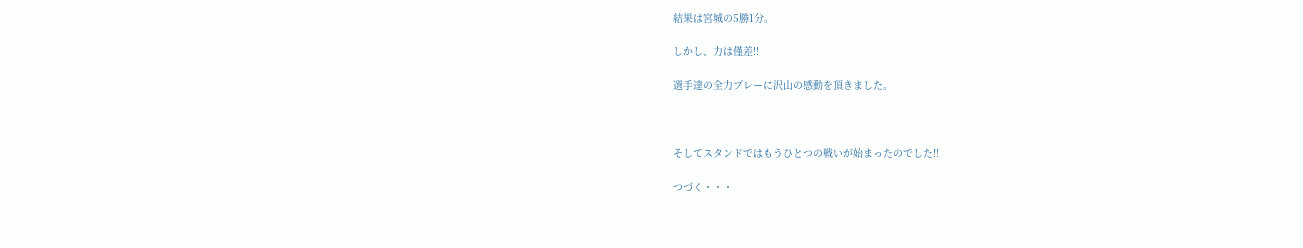結果は宮城の5勝1分。

しかし、力は僅差!!

選手達の全力プレーに沢山の感動を頂きました。



そしてスタンドではもうひとつの戦いが始まったのでした!!

つづく・・・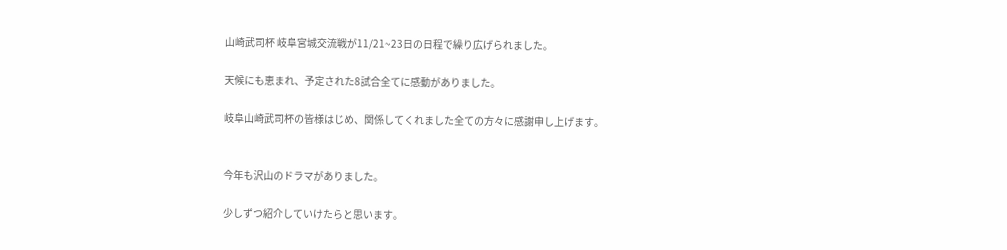山崎武司杯 岐阜宮城交流戦が11/21~23日の日程で繰り広げられました。

天候にも恵まれ、予定された8試合全てに感動がありました。

岐阜山崎武司杯の皆様はじめ、関係してくれました全ての方々に感謝申し上げます。


今年も沢山のドラマがありました。

少しずつ紹介していけたらと思います。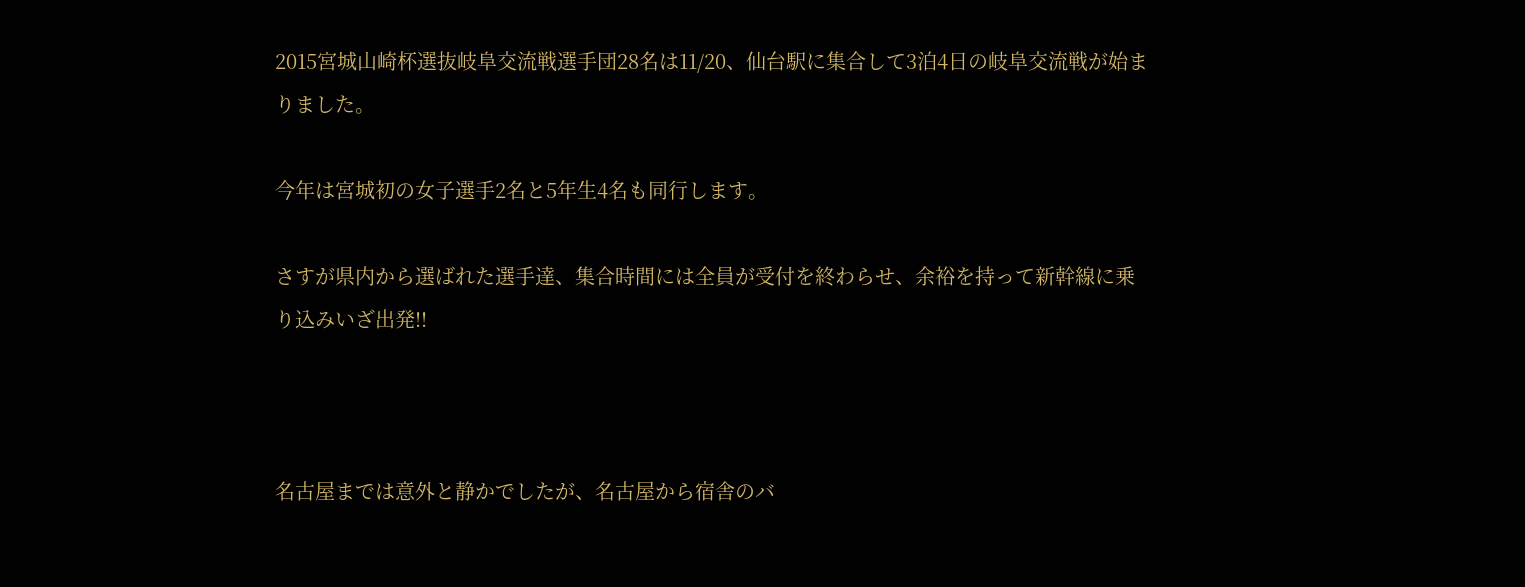2015宮城山崎杯選抜岐阜交流戦選手団28名は11/20、仙台駅に集合して3泊4日の岐阜交流戦が始まりました。

今年は宮城初の女子選手2名と5年生4名も同行します。

さすが県内から選ばれた選手達、集合時間には全員が受付を終わらせ、余裕を持って新幹線に乗り込みいざ出発!!



名古屋までは意外と静かでしたが、名古屋から宿舎のバ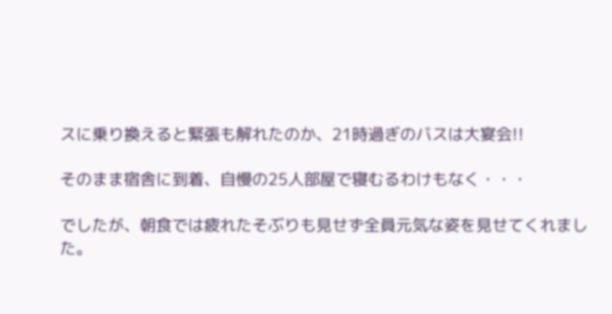スに乗り換えると緊張も解れたのか、21時過ぎのバスは大宴会!!

そのまま宿舎に到着、自慢の25人部屋で寝むるわけもなく・・・

でしたが、朝食では疲れたそぶりも見せず全員元気な姿を見せてくれました。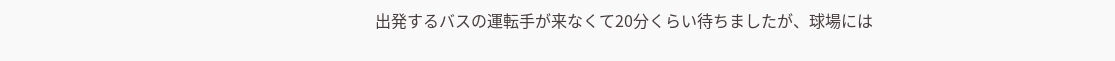出発するバスの運転手が来なくて20分くらい待ちましたが、球場には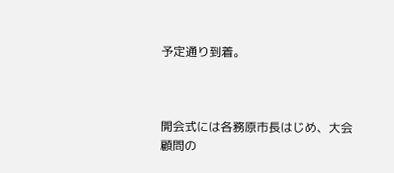予定通り到着。



開会式には各務原市長はじめ、大会顧問の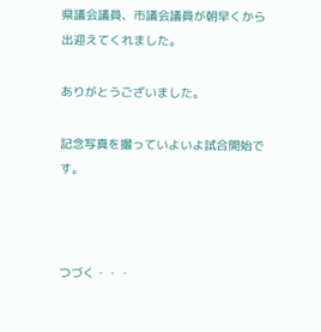県議会議員、市議会議員が朝早くから出迎えてくれました。

ありがとうございました。

記念写真を撮っていよいよ試合開始です。



つづく・・・